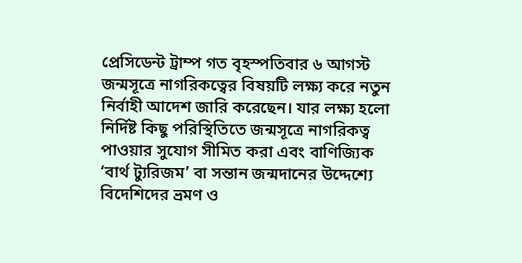প্রেসিডেন্ট ট্রাম্প গত বৃহস্পতিবার ৬ আগস্ট জন্মসূত্রে নাগরিকত্বের বিষয়টি লক্ষ্য করে নতুন নির্বাহী আদেশ জারি করেছেন। যার লক্ষ্য হলো নির্দিষ্ট কিছু পরিস্থিতিতে জন্মসূত্রে নাগরিকত্ব পাওয়ার সুযোগ সীমিত করা এবং বাণিজ্যিক ‘বার্থ ট্যুরিজম’ বা সন্তান জন্মদানের উদ্দেশ্যে বিদেশিদের ভ্রমণ ও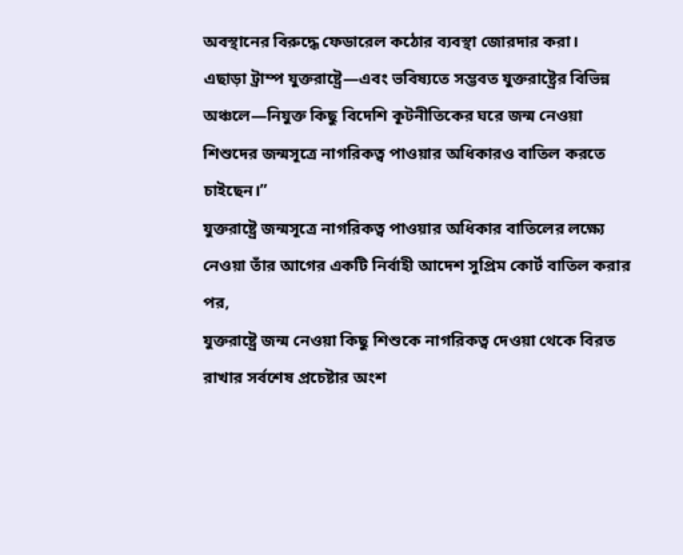অবস্থানের বিরুদ্ধে ফেডারেল কঠোর ব্যবস্থা জোরদার করা।
এছাড়া ট্রাম্প যুক্তরাষ্ট্রে—এবং ভবিষ্যতে সম্ভবত যুক্তরাষ্ট্রের বিভিন্ন অঞ্চলে—নিযুক্ত কিছু বিদেশি কূটনীতিকের ঘরে জন্ম নেওয়া শিশুদের জন্মসূত্রে নাগরিকত্ব পাওয়ার অধিকারও বাতিল করতে চাইছেন।”
যুক্তরাষ্ট্রে জন্মসূত্রে নাগরিকত্ব পাওয়ার অধিকার বাতিলের লক্ষ্যে নেওয়া তাঁর আগের একটি নির্বাহী আদেশ সুপ্রিম কোর্ট বাতিল করার পর,
যুক্তরাষ্ট্রে জন্ম নেওয়া কিছু শিশুকে নাগরিকত্ব দেওয়া থেকে বিরত রাখার সর্বশেষ প্রচেষ্টার অংশ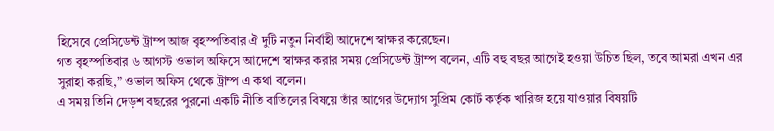হিসেবে প্রেসিডেন্ট ট্রাম্প আজ বৃহস্পতিবার ঐ দুটি নতুন নির্বাহী আদেশে স্বাক্ষর করেছেন।
গত বৃহস্পতিবার ৬ আগস্ট ওভাল অফিসে আদেশে স্বাক্ষর করার সময় প্রেসিডেন্ট ট্রাম্প বলেন, এটি বহু বছর আগেই হওয়া উচিত ছিল, তবে আমরা এখন এর সুরাহা করছি,” ওভাল অফিস থেকে ট্রাম্প এ কথা বলেন।
এ সময় তিনি দেড়শ বছরের পুরনো একটি নীতি বাতিলের বিষয়ে তাঁর আগের উদ্যোগ সুপ্রিম কোর্ট কর্তৃক খারিজ হয়ে যাওয়ার বিষয়টি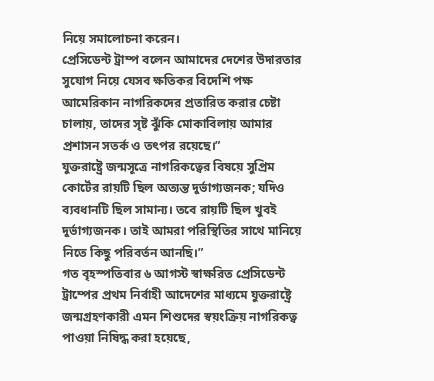নিয়ে সমালোচনা করেন।
প্রেসিডেন্ট ট্রাম্প বলেন আমাদের দেশের উদারতার সুযোগ নিয়ে যেসব ক্ষতিকর বিদেশি পক্ষ আমেরিকান নাগরিকদের প্রতারিত করার চেষ্টা চালায়, তাদের সৃষ্ট ঝুঁকি মোকাবিলায় আমার প্রশাসন সতর্ক ও তৎপর রয়েছে।”
যুক্তরাষ্ট্রে জন্মসূত্রে নাগরিকত্বের বিষয়ে সুপ্রিম কোর্টের রায়টি ছিল অত্যন্ত দুর্ভাগ্যজনক; যদিও ব্যবধানটি ছিল সামান্য। তবে রায়টি ছিল খুবই দুর্ভাগ্যজনক। তাই আমরা পরিস্থিতির সাথে মানিয়ে নিতে কিছু পরিবর্তন আনছি।”
গত বৃহস্পতিবার ৬ আগস্ট স্বাক্ষরিত প্রেসিডেন্ট ট্রাম্পের প্রথম নির্বাহী আদেশের মাধ্যমে যুক্তরাষ্ট্রে জন্মগ্রহণকারী এমন শিশুদের স্বয়ংক্রিয় নাগরিকত্ব পাওয়া নিষিদ্ধ করা হয়েছে,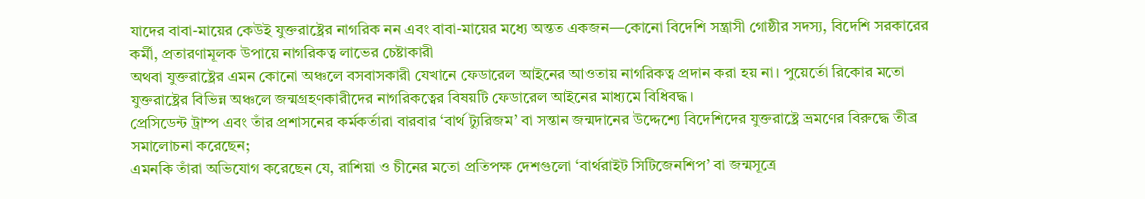যাদের বাবা-মায়ের কেউই যুক্তরাষ্ট্রের নাগরিক নন এবং বাবা-মায়ের মধ্যে অন্তত একজন—কোনো বিদেশি সন্ত্রাসী গোষ্ঠীর সদস্য, বিদেশি সরকারের কর্মী, প্রতারণামূলক উপায়ে নাগরিকত্ব লাভের চেষ্টাকারী
অথবা যুক্তরাষ্ট্রের এমন কোনো অঞ্চলে বসবাসকারী যেখানে ফেডারেল আইনের আওতায় নাগরিকত্ব প্রদান করা হয় না। পুয়ের্তো রিকোর মতো যুক্তরাষ্ট্রের বিভিন্ন অঞ্চলে জন্মগ্রহণকারীদের নাগরিকত্বের বিষয়টি ফেডারেল আইনের মাধ্যমে বিধিবদ্ধ।
প্রেসিডেন্ট ট্রাম্প এবং তাঁর প্রশাসনের কর্মকর্তারা বারবার ‘বার্থ ট্যুরিজম’ বা সন্তান জন্মদানের উদ্দেশ্যে বিদেশিদের যুক্তরাষ্ট্রে ভ্রমণের বিরুদ্ধে তীব্র সমালোচনা করেছেন;
এমনকি তাঁরা অভিযোগ করেছেন যে, রাশিয়া ও চীনের মতো প্রতিপক্ষ দেশগুলো ‘বার্থরাইট সিটিজেনশিপ’ বা জন্মসূত্রে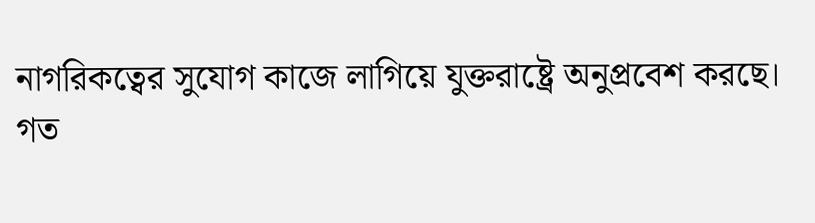নাগরিকত্বের সুযোগ কাজে লাগিয়ে যুক্তরাষ্ট্রে অনুপ্রবেশ করছে।
গত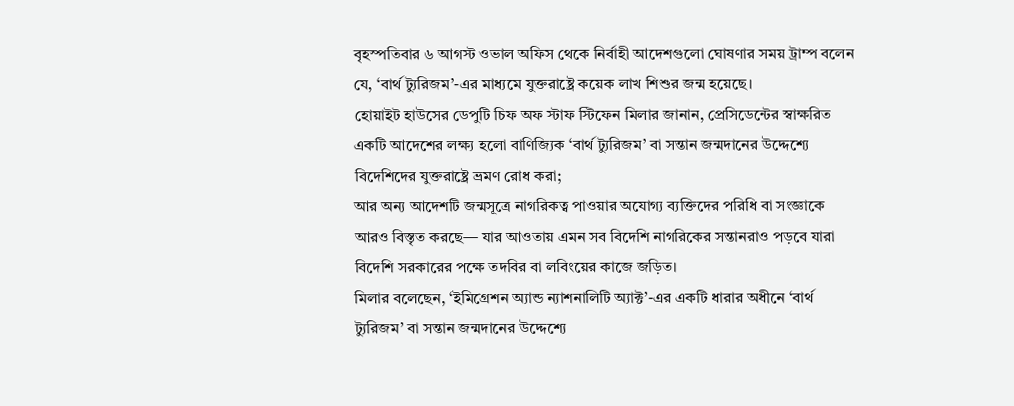বৃহস্পতিবার ৬ আগস্ট ওভাল অফিস থেকে নির্বাহী আদেশগুলো ঘোষণার সময় ট্রাম্প বলেন যে, ‘বার্থ ট্যুরিজম’-এর মাধ্যমে যুক্তরাষ্ট্রে কয়েক লাখ শিশুর জন্ম হয়েছে।
হোয়াইট হাউসের ডেপুটি চিফ অফ স্টাফ স্টিফেন মিলার জানান, প্রেসিডেন্টের স্বাক্ষরিত একটি আদেশের লক্ষ্য হলো বাণিজ্যিক ‘বার্থ ট্যুরিজম’ বা সন্তান জন্মদানের উদ্দেশ্যে বিদেশিদের যুক্তরাষ্ট্রে ভ্রমণ রোধ করা;
আর অন্য আদেশটি জন্মসূত্রে নাগরিকত্ব পাওয়ার অযোগ্য ব্যক্তিদের পরিধি বা সংজ্ঞাকে আরও বিস্তৃত করছে— যার আওতায় এমন সব বিদেশি নাগরিকের সন্তানরাও পড়বে যারা বিদেশি সরকারের পক্ষে তদবির বা লবিংয়ের কাজে জড়িত।
মিলার বলেছেন, ‘ইমিগ্রেশন অ্যান্ড ন্যাশনালিটি অ্যাক্ট’-এর একটি ধারার অধীনে ‘বার্থ ট্যুরিজম’ বা সন্তান জন্মদানের উদ্দেশ্যে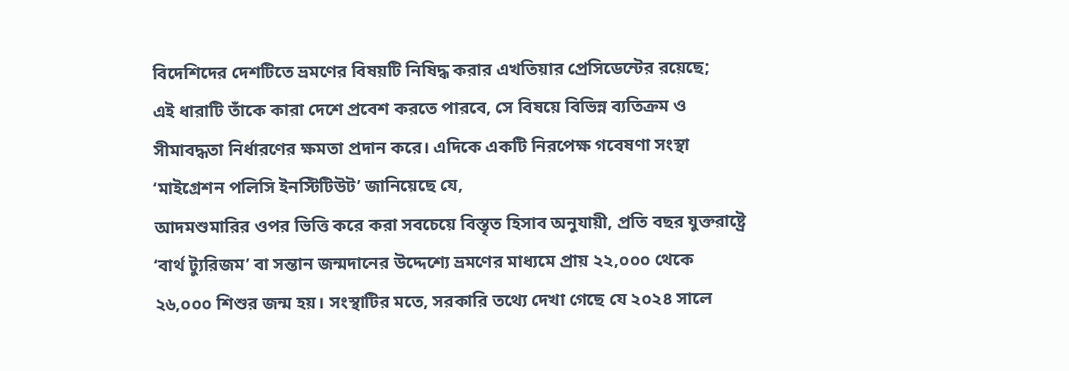বিদেশিদের দেশটিতে ভ্রমণের বিষয়টি নিষিদ্ধ করার এখতিয়ার প্রেসিডেন্টের রয়েছে;
এই ধারাটি তাঁকে কারা দেশে প্রবেশ করতে পারবে, সে বিষয়ে বিভিন্ন ব্যতিক্রম ও সীমাবদ্ধতা নির্ধারণের ক্ষমতা প্রদান করে। এদিকে একটি নিরপেক্ষ গবেষণা সংস্থা ‘মাইগ্রেশন পলিসি ইনস্টিটিউট’ জানিয়েছে যে,
আদমশুমারির ওপর ভিত্তি করে করা সবচেয়ে বিস্তৃত হিসাব অনুযায়ী, প্রতি বছর যুক্তরাষ্ট্রে ‘বার্থ ট্যুরিজম’ বা সন্তান জন্মদানের উদ্দেশ্যে ভ্রমণের মাধ্যমে প্রায় ২২,০০০ থেকে ২৬,০০০ শিশুর জন্ম হয়। সংস্থাটির মতে, সরকারি তথ্যে দেখা গেছে যে ২০২৪ সালে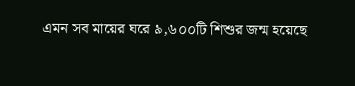এমন সব মায়ের ঘরে ৯,৬০০টি শিশুর জন্ম হয়েছে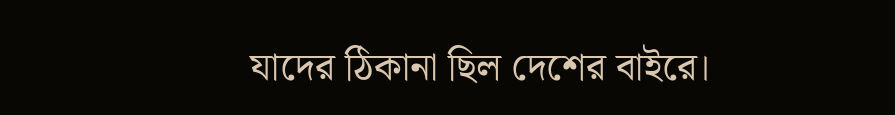যাদের ঠিকানা ছিল দেশের বাইরে।